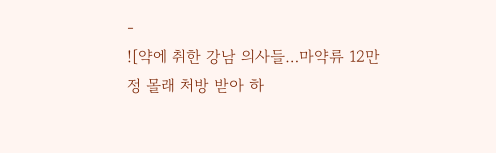-
![약에 취한 강남 의사들…마약류 12만정 몰래 처방 받아 하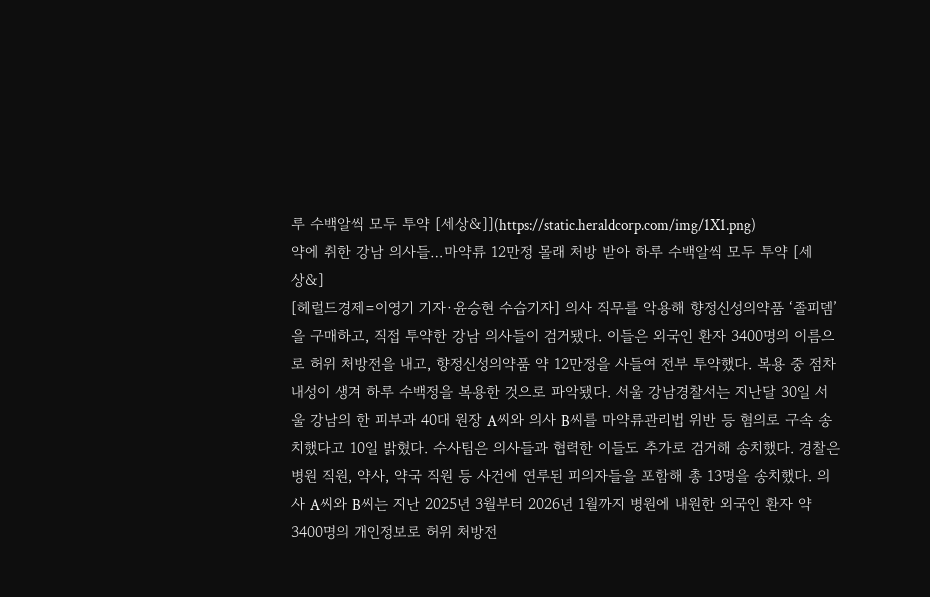루 수백알씩 모두 투약 [세상&]](https://static.heraldcorp.com/img/1X1.png)
약에 취한 강남 의사들…마약류 12만정 몰래 처방 받아 하루 수백알씩 모두 투약 [세상&]
[헤럴드경제=이영기 기자·윤승현 수습기자] 의사 직무를 악용해 향정신성의약품 ‘졸피뎀’을 구매하고, 직접 투약한 강남 의사들이 검거됐다. 이들은 외국인 환자 3400명의 이름으로 허위 처방전을 내고, 향정신성의약품 약 12만정을 사들여 전부 투약했다. 복용 중 점차 내성이 생겨 하루 수백정을 복용한 것으로 파악됐다. 서울 강남경찰서는 지난달 30일 서울 강남의 한 피부과 40대 원장 A씨와 의사 B씨를 마약류관리법 위반 등 혐의로 구속 송치했다고 10일 밝혔다. 수사팀은 의사들과 협력한 이들도 추가로 검거해 송치했다. 경찰은 병원 직원, 약사, 약국 직원 등 사건에 연루된 피의자들을 포함해 총 13명을 송치했다. 의사 A씨와 B씨는 지난 2025년 3월부터 2026년 1월까지 병원에 내원한 외국인 환자 약 3400명의 개인정보로 허위 처방전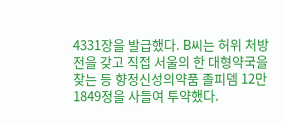4331장을 발급했다. B씨는 허위 처방전을 갖고 직접 서울의 한 대형약국을 찾는 등 향정신성의약품 졸피뎀 12만1849정을 사들여 투약했다.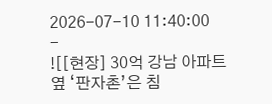2026-07-10 11:40:00
-
![[현장] 30억 강남 아파트 옆 ‘판자촌’은 침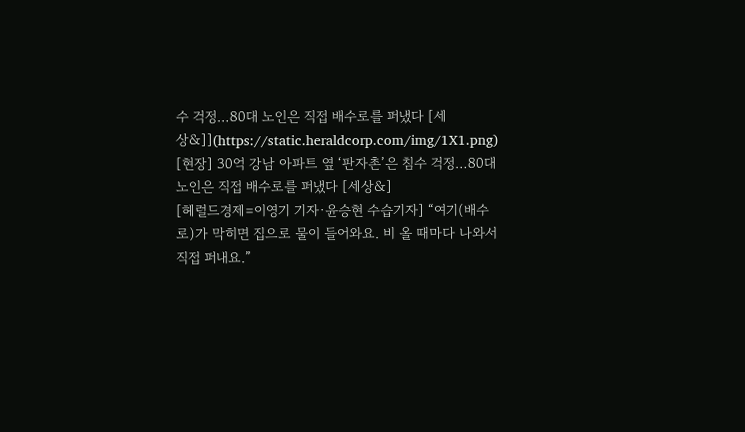수 걱정…80대 노인은 직접 배수로를 퍼냈다 [세상&]](https://static.heraldcorp.com/img/1X1.png)
[현장] 30억 강남 아파트 옆 ‘판자촌’은 침수 걱정…80대 노인은 직접 배수로를 퍼냈다 [세상&]
[헤럴드경제=이영기 기자·윤승현 수습기자] “여기(배수로)가 막히면 집으로 물이 들어와요. 비 올 때마다 나와서 직접 퍼내요.”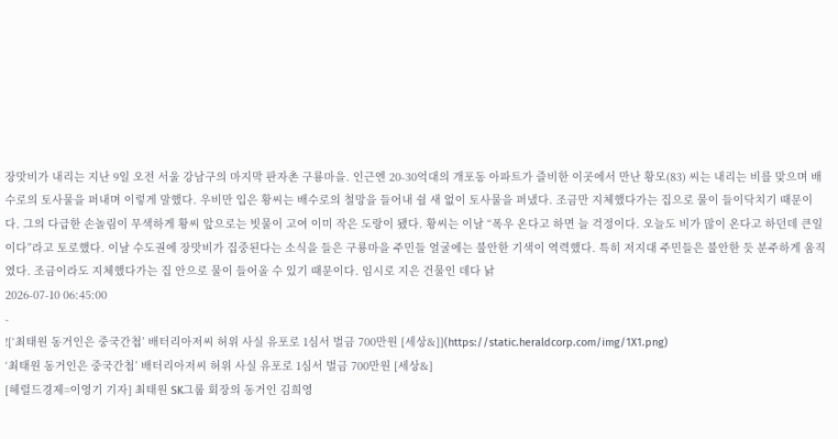장맛비가 내리는 지난 9일 오전 서울 강남구의 마지막 판자촌 구룡마을. 인근엔 20-30억대의 개포동 아파트가 즐비한 이곳에서 만난 황모(83) 씨는 내리는 비를 맞으며 배수로의 토사물을 퍼내며 이렇게 말했다. 우비만 입은 황씨는 배수로의 철망을 들어내 쉴 새 없이 토사물을 퍼냈다. 조금만 지체했다가는 집으로 물이 들이닥치기 때문이다. 그의 다급한 손놀림이 무색하게 황씨 앞으로는 빗물이 고여 이미 작은 도랑이 됐다. 황씨는 이날 “폭우 온다고 하면 늘 걱정이다. 오늘도 비가 많이 온다고 하던데 큰일이다”라고 토로했다. 이날 수도권에 장맛비가 집중된다는 소식을 들은 구룡마을 주민들 얼굴에는 불안한 기색이 역력했다. 특히 저지대 주민들은 불안한 듯 분주하게 움직였다. 조금이라도 지체했다가는 집 안으로 물이 들어올 수 있기 때문이다. 임시로 지은 건물인 데다 낡
2026-07-10 06:45:00
-
![‘최태원 동거인은 중국간첩’ 배터리아저씨 허위 사실 유포로 1심서 벌금 700만원 [세상&]](https://static.heraldcorp.com/img/1X1.png)
‘최태원 동거인은 중국간첩’ 배터리아저씨 허위 사실 유포로 1심서 벌금 700만원 [세상&]
[헤럴드경제=이영기 기자] 최태원 SK그룹 회장의 동거인 김희영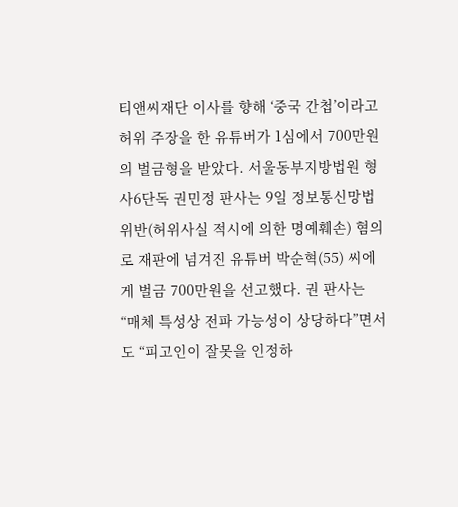티앤씨재단 이사를 향해 ‘중국 간첩’이라고 허위 주장을 한 유튜버가 1심에서 700만원의 벌금형을 받았다. 서울동부지방법원 형사6단독 권민정 판사는 9일 정보통신망법 위반(허위사실 적시에 의한 명예훼손) 혐의로 재판에 넘겨진 유튜버 박순혁(55) 씨에게 벌금 700만원을 선고했다. 권 판사는 “매체 특성상 전파 가능성이 상당하다”면서도 “피고인이 잘못을 인정하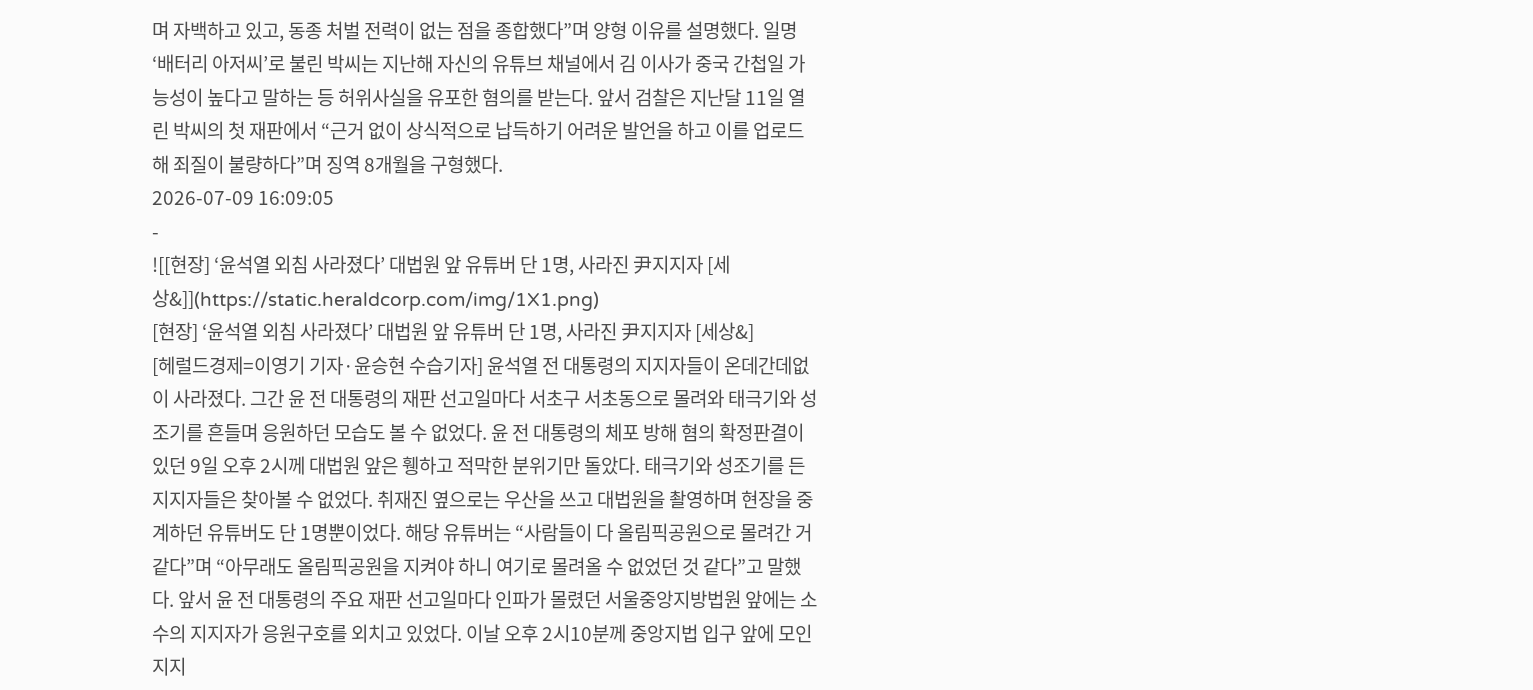며 자백하고 있고, 동종 처벌 전력이 없는 점을 종합했다”며 양형 이유를 설명했다. 일명 ‘배터리 아저씨’로 불린 박씨는 지난해 자신의 유튜브 채널에서 김 이사가 중국 간첩일 가능성이 높다고 말하는 등 허위사실을 유포한 혐의를 받는다. 앞서 검찰은 지난달 11일 열린 박씨의 첫 재판에서 “근거 없이 상식적으로 납득하기 어려운 발언을 하고 이를 업로드해 죄질이 불량하다”며 징역 8개월을 구형했다.
2026-07-09 16:09:05
-
![[현장] ‘윤석열 외침 사라졌다’ 대법원 앞 유튜버 단 1명, 사라진 尹지지자 [세상&]](https://static.heraldcorp.com/img/1X1.png)
[현장] ‘윤석열 외침 사라졌다’ 대법원 앞 유튜버 단 1명, 사라진 尹지지자 [세상&]
[헤럴드경제=이영기 기자·윤승현 수습기자] 윤석열 전 대통령의 지지자들이 온데간데없이 사라졌다. 그간 윤 전 대통령의 재판 선고일마다 서초구 서초동으로 몰려와 태극기와 성조기를 흔들며 응원하던 모습도 볼 수 없었다. 윤 전 대통령의 체포 방해 혐의 확정판결이 있던 9일 오후 2시께 대법원 앞은 휑하고 적막한 분위기만 돌았다. 태극기와 성조기를 든 지지자들은 찾아볼 수 없었다. 취재진 옆으로는 우산을 쓰고 대법원을 촬영하며 현장을 중계하던 유튜버도 단 1명뿐이었다. 해당 유튜버는 “사람들이 다 올림픽공원으로 몰려간 거 같다”며 “아무래도 올림픽공원을 지켜야 하니 여기로 몰려올 수 없었던 것 같다”고 말했다. 앞서 윤 전 대통령의 주요 재판 선고일마다 인파가 몰렸던 서울중앙지방법원 앞에는 소수의 지지자가 응원구호를 외치고 있었다. 이날 오후 2시10분께 중앙지법 입구 앞에 모인 지지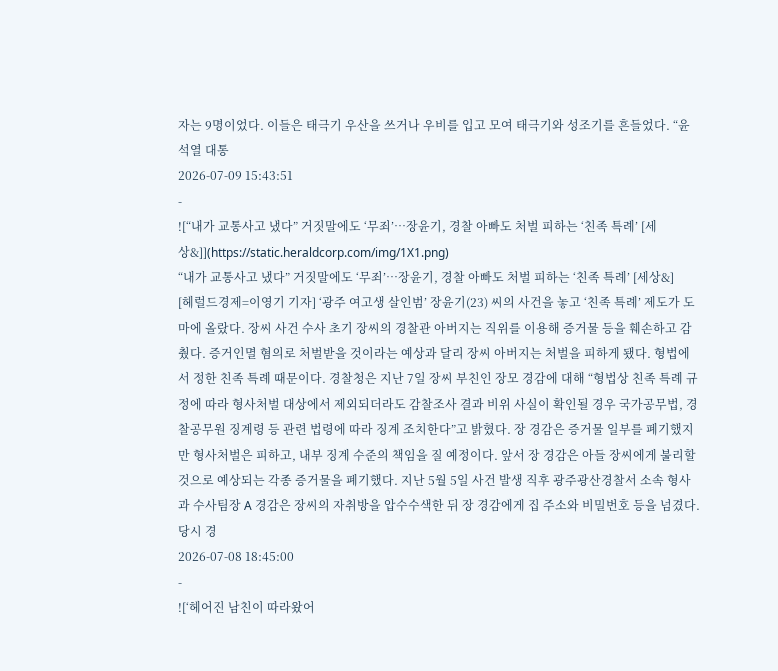자는 9명이었다. 이들은 태극기 우산을 쓰거나 우비를 입고 모여 태극기와 성조기를 흔들었다. “윤석열 대통
2026-07-09 15:43:51
-
![“내가 교통사고 냈다” 거짓말에도 ‘무죄’…장윤기, 경찰 아빠도 처벌 피하는 ‘친족 특례’ [세상&]](https://static.heraldcorp.com/img/1X1.png)
“내가 교통사고 냈다” 거짓말에도 ‘무죄’…장윤기, 경찰 아빠도 처벌 피하는 ‘친족 특례’ [세상&]
[헤럴드경제=이영기 기자] ‘광주 여고생 살인범’ 장윤기(23) 씨의 사건을 놓고 ‘친족 특례’ 제도가 도마에 올랐다. 장씨 사건 수사 초기 장씨의 경찰관 아버지는 직위를 이용해 증거물 등을 훼손하고 감췄다. 증거인멸 혐의로 처벌받을 것이라는 예상과 달리 장씨 아버지는 처벌을 피하게 됐다. 형법에서 정한 친족 특례 때문이다. 경찰청은 지난 7일 장씨 부친인 장모 경감에 대해 “형법상 친족 특례 규정에 따라 형사처벌 대상에서 제외되더라도 감찰조사 결과 비위 사실이 확인될 경우 국가공무법, 경찰공무원 징계령 등 관련 법령에 따라 징계 조치한다”고 밝혔다. 장 경감은 증거물 일부를 폐기했지만 형사처벌은 피하고, 내부 징계 수준의 책임을 질 예정이다. 앞서 장 경감은 아들 장씨에게 불리할 것으로 예상되는 각종 증거물을 폐기했다. 지난 5월 5일 사건 발생 직후 광주광산경찰서 소속 형사과 수사팀장 A 경감은 장씨의 자취방을 압수수색한 뒤 장 경감에게 집 주소와 비밀번호 등을 넘겼다. 당시 경
2026-07-08 18:45:00
-
![‘헤어진 남친이 따라왔어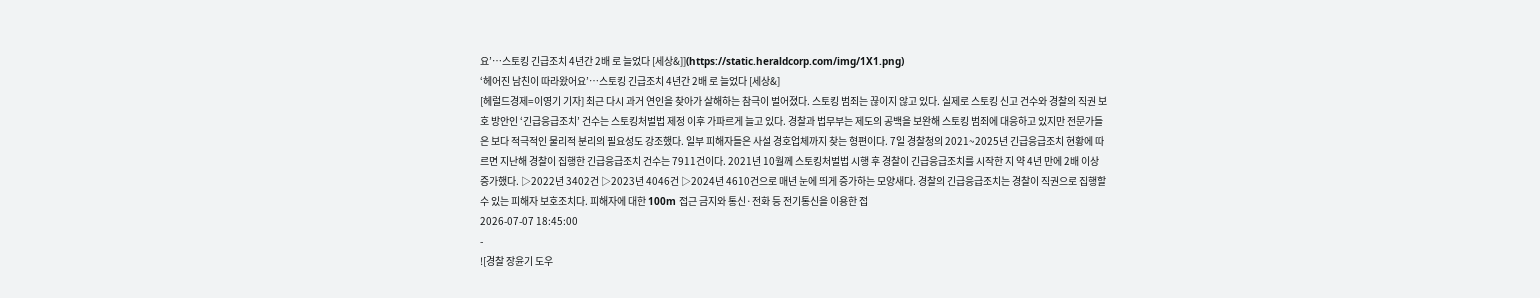요’…스토킹 긴급조치 4년간 2배 로 늘었다 [세상&]](https://static.heraldcorp.com/img/1X1.png)
‘헤어진 남친이 따라왔어요’…스토킹 긴급조치 4년간 2배 로 늘었다 [세상&]
[헤럴드경제=이영기 기자] 최근 다시 과거 연인을 찾아가 살해하는 참극이 벌어졌다. 스토킹 범죄는 끊이지 않고 있다. 실제로 스토킹 신고 건수와 경찰의 직권 보호 방안인 ‘긴급응급조치’ 건수는 스토킹처벌법 제정 이후 가파르게 늘고 있다. 경찰과 법무부는 제도의 공백을 보완해 스토킹 범죄에 대응하고 있지만 전문가들은 보다 적극적인 물리적 분리의 필요성도 강조했다. 일부 피해자들은 사설 경호업체까지 찾는 형편이다. 7일 경찰청의 2021~2025년 긴급응급조치 현황에 따르면 지난해 경찰이 집행한 긴급응급조치 건수는 7911건이다. 2021년 10월께 스토킹처벌법 시행 후 경찰이 긴급응급조치를 시작한 지 약 4년 만에 2배 이상 증가했다. ▷2022년 3402건 ▷2023년 4046건 ▷2024년 4610건으로 매년 눈에 띄게 증가하는 모양새다. 경찰의 긴급응급조치는 경찰이 직권으로 집행할 수 있는 피해자 보호조치다. 피해자에 대한 100m 접근 금지와 통신·전화 등 전기통신을 이용한 접
2026-07-07 18:45:00
-
![경찰 장윤기 도우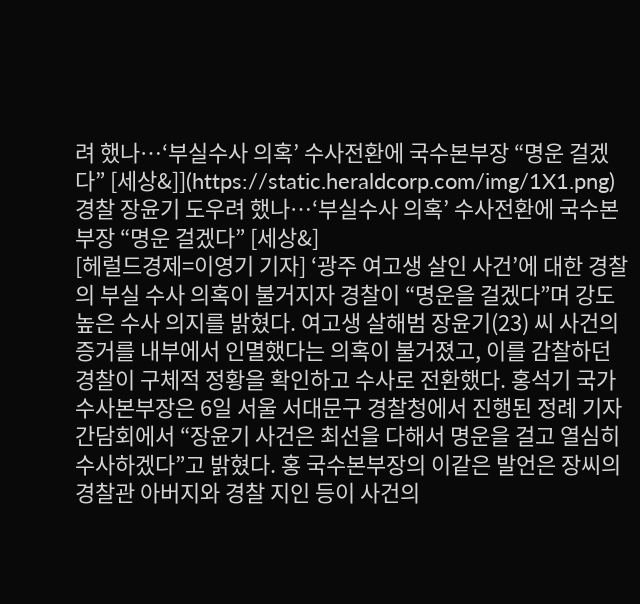려 했나…‘부실수사 의혹’ 수사전환에 국수본부장 “명운 걸겠다” [세상&]](https://static.heraldcorp.com/img/1X1.png)
경찰 장윤기 도우려 했나…‘부실수사 의혹’ 수사전환에 국수본부장 “명운 걸겠다” [세상&]
[헤럴드경제=이영기 기자] ‘광주 여고생 살인 사건’에 대한 경찰의 부실 수사 의혹이 불거지자 경찰이 “명운을 걸겠다”며 강도 높은 수사 의지를 밝혔다. 여고생 살해범 장윤기(23) 씨 사건의 증거를 내부에서 인멸했다는 의혹이 불거졌고, 이를 감찰하던 경찰이 구체적 정황을 확인하고 수사로 전환했다. 홍석기 국가수사본부장은 6일 서울 서대문구 경찰청에서 진행된 정례 기자간담회에서 “장윤기 사건은 최선을 다해서 명운을 걸고 열심히 수사하겠다”고 밝혔다. 홍 국수본부장의 이같은 발언은 장씨의 경찰관 아버지와 경찰 지인 등이 사건의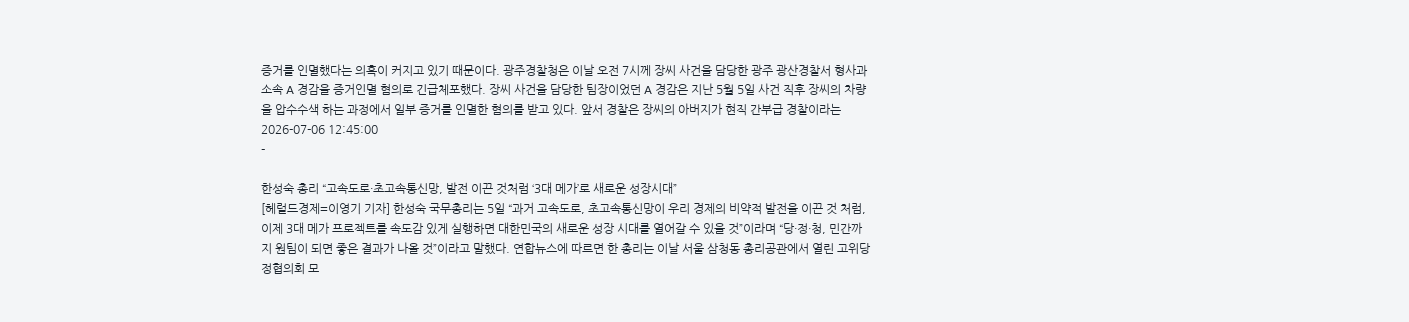증거를 인멸했다는 의혹이 커지고 있기 때문이다. 광주경찰청은 이날 오전 7시께 장씨 사건을 담당한 광주 광산경찰서 형사과 소속 A 경감을 증거인멸 혐의로 긴급체포했다. 장씨 사건을 담당한 팀장이었던 A 경감은 지난 5월 5일 사건 직후 장씨의 차량을 압수수색 하는 과정에서 일부 증거를 인멸한 혐의를 받고 있다. 앞서 경찰은 장씨의 아버지가 현직 간부급 경찰이라는
2026-07-06 12:45:00
-

한성숙 총리 “고속도로·초고속통신망, 발전 이끈 것처럼 ‘3대 메가’로 새로운 성장시대”
[헤럴드경제=이영기 기자] 한성숙 국무총리는 5일 “과거 고속도로, 초고속통신망이 우리 경제의 비약적 발전을 이끈 것 처럼, 이제 3대 메가 프로젝트를 속도감 있게 실행하면 대한민국의 새로운 성장 시대를 열어갈 수 있을 것”이라며 “당·정·청, 민간까지 원팀이 되면 좋은 결과가 나올 것”이라고 말했다. 연합뉴스에 따르면 한 총리는 이날 서울 삼청동 총리공관에서 열린 고위당정협의회 모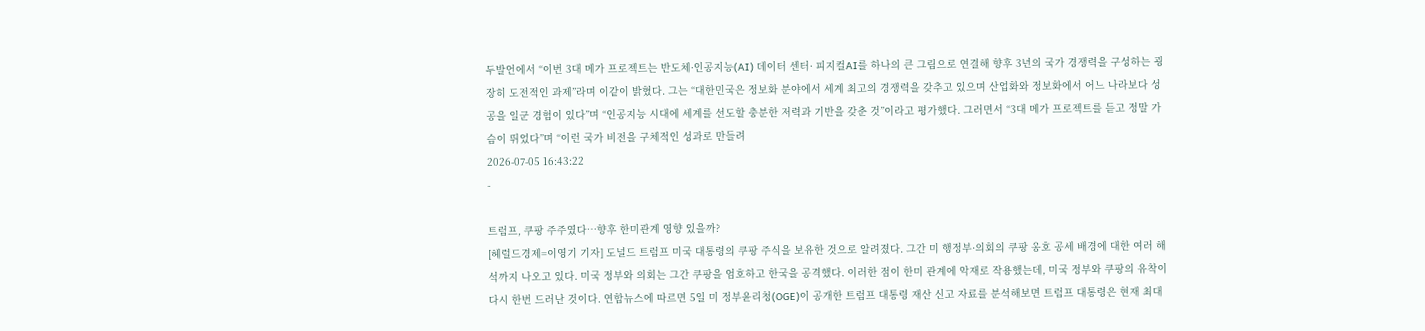두발언에서 “이번 3대 메가 프로젝트는 반도체·인공지능(AI) 데이터 센터· 피지컬AI를 하나의 큰 그림으로 연결해 향후 3년의 국가 경쟁력을 구성하는 굉장히 도전적인 과제”라며 이같이 밝혔다. 그는 “대한민국은 정보화 분야에서 세계 최고의 경쟁력을 갖추고 있으며 산업화와 정보화에서 어느 나라보다 성공을 일군 경험이 있다”며 “인공지능 시대에 세계를 선도할 충분한 저력과 기반을 갖춘 것”이라고 평가했다. 그러면서 “3대 메가 프로젝트를 듣고 정말 가슴이 뛰었다”며 “이런 국가 비전을 구체적인 성과로 만들려
2026-07-05 16:43:22
-

트럼프, 쿠팡 주주였다…향후 한미관계 영향 있을까?
[헤럴드경제=이영기 기자] 도널드 트럼프 미국 대통령의 쿠팡 주식을 보유한 것으로 알려졌다. 그간 미 행정부·의회의 쿠팡 옹호 공세 배경에 대한 여러 해석까지 나오고 있다. 미국 정부와 의회는 그간 쿠팡을 엄호하고 한국을 공격했다. 이러한 점이 한미 관계에 악재로 작용했는데, 미국 정부와 쿠팡의 유착이 다시 한번 드러난 것이다. 연합뉴스에 따르면 5일 미 정부윤리청(OGE)이 공개한 트럼프 대통령 재산 신고 자료를 분석해보면 트럼프 대통령은 현재 최대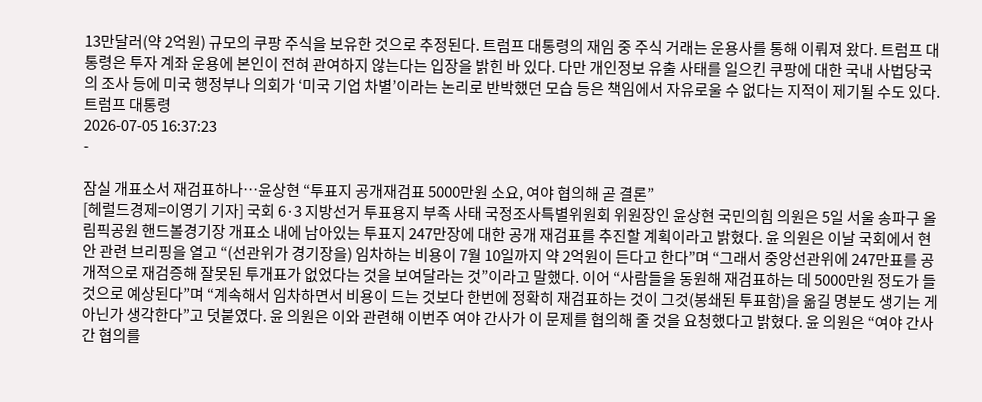13만달러(약 2억원) 규모의 쿠팡 주식을 보유한 것으로 추정된다. 트럼프 대통령의 재임 중 주식 거래는 운용사를 통해 이뤄져 왔다. 트럼프 대통령은 투자 계좌 운용에 본인이 전혀 관여하지 않는다는 입장을 밝힌 바 있다. 다만 개인정보 유출 사태를 일으킨 쿠팡에 대한 국내 사법당국의 조사 등에 미국 행정부나 의회가 ‘미국 기업 차별’이라는 논리로 반박했던 모습 등은 책임에서 자유로울 수 없다는 지적이 제기될 수도 있다. 트럼프 대통령
2026-07-05 16:37:23
-

잠실 개표소서 재검표하나…윤상현 “투표지 공개재검표 5000만원 소요, 여야 협의해 곧 결론”
[헤럴드경제=이영기 기자] 국회 6·3 지방선거 투표용지 부족 사태 국정조사특별위원회 위원장인 윤상현 국민의힘 의원은 5일 서울 송파구 올림픽공원 핸드볼경기장 개표소 내에 남아있는 투표지 247만장에 대한 공개 재검표를 추진할 계획이라고 밝혔다. 윤 의원은 이날 국회에서 현안 관련 브리핑을 열고 “(선관위가 경기장을) 임차하는 비용이 7월 10일까지 약 2억원이 든다고 한다”며 “그래서 중앙선관위에 247만표를 공개적으로 재검증해 잘못된 투개표가 없었다는 것을 보여달라는 것”이라고 말했다. 이어 “사람들을 동원해 재검표하는 데 5000만원 정도가 들 것으로 예상된다”며 “계속해서 임차하면서 비용이 드는 것보다 한번에 정확히 재검표하는 것이 그것(봉쇄된 투표함)을 옮길 명분도 생기는 게 아닌가 생각한다”고 덧붙였다. 윤 의원은 이와 관련해 이번주 여야 간사가 이 문제를 협의해 줄 것을 요청했다고 밝혔다. 윤 의원은 “여야 간사 간 협의를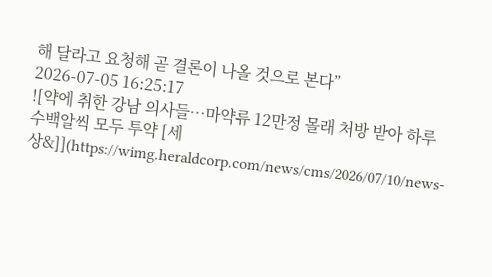해 달라고 요청해 곧 결론이 나올 것으로 본다”
2026-07-05 16:25:17
![약에 취한 강남 의사들…마약류 12만정 몰래 처방 받아 하루 수백알씩 모두 투약 [세상&]](https://wimg.heraldcorp.com/news/cms/2026/07/10/news-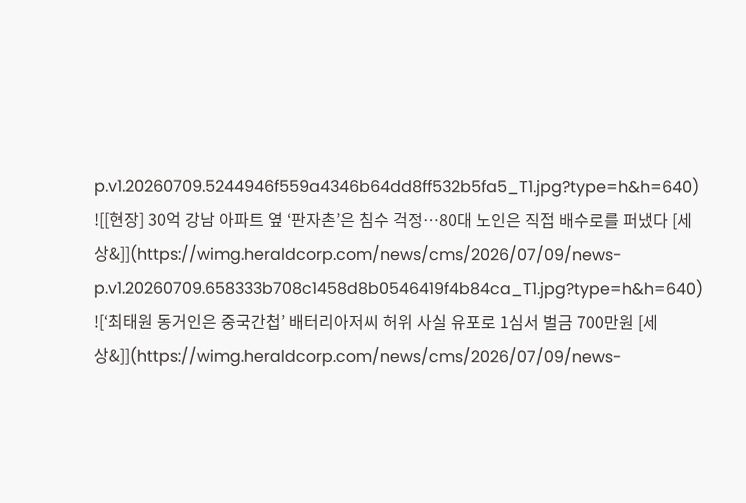p.v1.20260709.5244946f559a4346b64dd8ff532b5fa5_T1.jpg?type=h&h=640)
![[현장] 30억 강남 아파트 옆 ‘판자촌’은 침수 걱정…80대 노인은 직접 배수로를 퍼냈다 [세상&]](https://wimg.heraldcorp.com/news/cms/2026/07/09/news-p.v1.20260709.658333b708c1458d8b0546419f4b84ca_T1.jpg?type=h&h=640)
![‘최태원 동거인은 중국간첩’ 배터리아저씨 허위 사실 유포로 1심서 벌금 700만원 [세상&]](https://wimg.heraldcorp.com/news/cms/2026/07/09/news-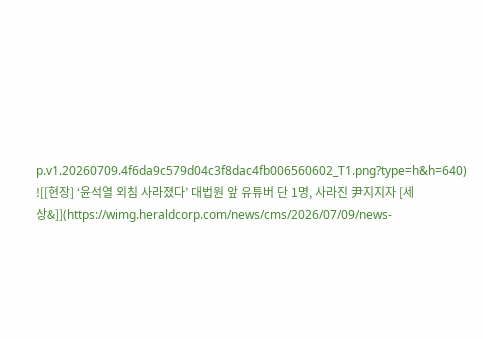p.v1.20260709.4f6da9c579d04c3f8dac4fb006560602_T1.png?type=h&h=640)
![[현장] ‘윤석열 외침 사라졌다’ 대법원 앞 유튜버 단 1명, 사라진 尹지지자 [세상&]](https://wimg.heraldcorp.com/news/cms/2026/07/09/news-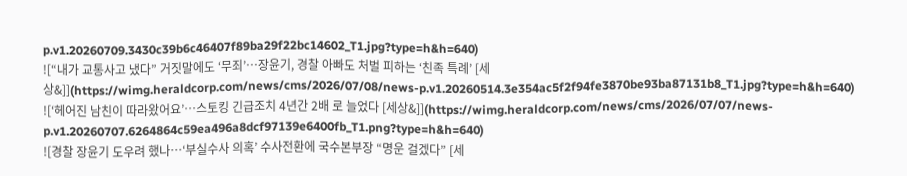p.v1.20260709.3430c39b6c46407f89ba29f22bc14602_T1.jpg?type=h&h=640)
![“내가 교통사고 냈다” 거짓말에도 ‘무죄’…장윤기, 경찰 아빠도 처벌 피하는 ‘친족 특례’ [세상&]](https://wimg.heraldcorp.com/news/cms/2026/07/08/news-p.v1.20260514.3e354ac5f2f94fe3870be93ba87131b8_T1.jpg?type=h&h=640)
![‘헤어진 남친이 따라왔어요’…스토킹 긴급조치 4년간 2배 로 늘었다 [세상&]](https://wimg.heraldcorp.com/news/cms/2026/07/07/news-p.v1.20260707.6264864c59ea496a8dcf97139e6400fb_T1.png?type=h&h=640)
![경찰 장윤기 도우려 했나…‘부실수사 의혹’ 수사전환에 국수본부장 “명운 걸겠다” [세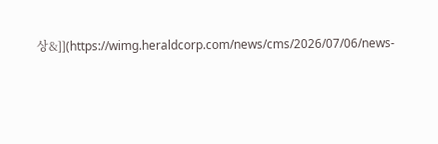상&]](https://wimg.heraldcorp.com/news/cms/2026/07/06/news-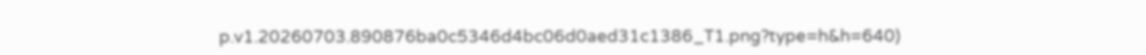p.v1.20260703.890876ba0c5346d4bc06d0aed31c1386_T1.png?type=h&h=640)